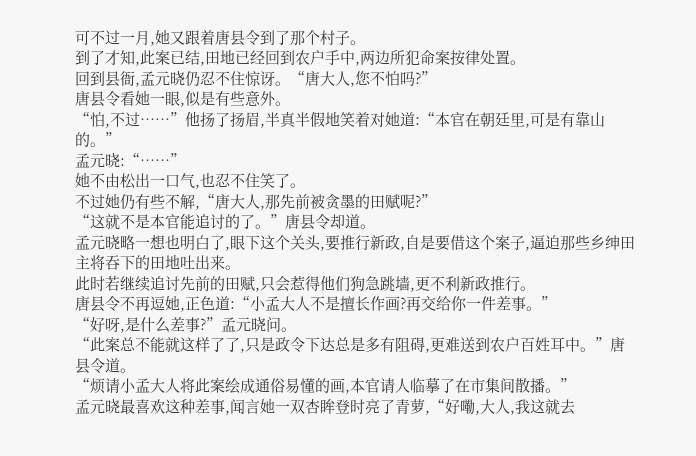可不过一月,她又跟着唐县令到了那个村子。
到了才知,此案已结,田地已经回到农户手中,两边所犯命案按律处置。
回到县衙,孟元晓仍忍不住惊讶。“唐大人,您不怕吗?”
唐县令看她一眼,似是有些意外。
“怕,不过……”他扬了扬眉,半真半假地笑着对她道:“本官在朝廷里,可是有靠山的。”
孟元晓:“……”
她不由松出一口气,也忍不住笑了。
不过她仍有些不解,“唐大人,那先前被贪墨的田赋呢?”
“这就不是本官能追讨的了。”唐县令却道。
孟元晓略一想也明白了,眼下这个关头,要推行新政,自是要借这个案子,逼迫那些乡绅田主将吞下的田地吐出来。
此时若继续追讨先前的田赋,只会惹得他们狗急跳墙,更不利新政推行。
唐县令不再逗她,正色道:“小孟大人不是擅长作画?再交给你一件差事。”
“好呀,是什么差事?”孟元晓问。
“此案总不能就这样了了,只是政令下达总是多有阻碍,更难送到农户百姓耳中。”唐县令道。
“烦请小孟大人将此案绘成通俗易懂的画,本官请人临摹了在市集间散播。”
孟元晓最喜欢这种差事,闻言她一双杏眸登时亮了青萝,“好嘞,大人,我这就去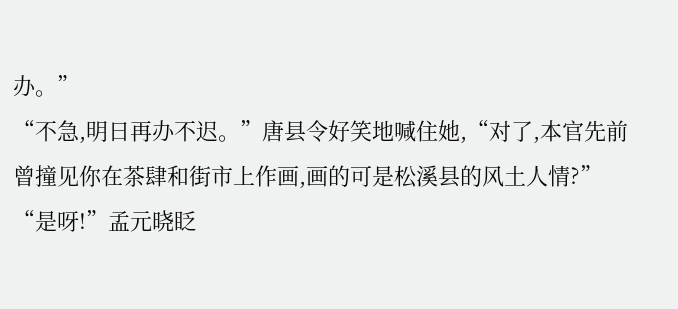办。”
“不急,明日再办不迟。”唐县令好笑地喊住她,“对了,本官先前曾撞见你在茶肆和街市上作画,画的可是松溪县的风土人情?”
“是呀!”孟元晓眨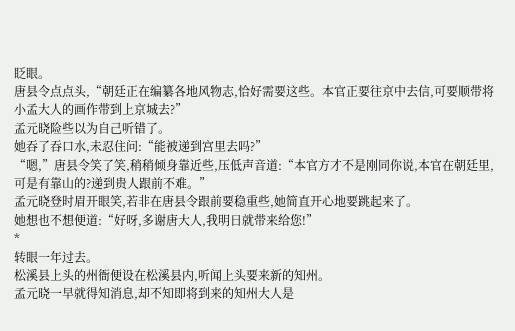眨眼。
唐县令点点头,“朝廷正在编纂各地风物志,恰好需要这些。本官正要往京中去信,可要顺带将小孟大人的画作带到上京城去?”
孟元晓险些以为自己听错了。
她吞了吞口水,未忍住问:“能被递到宫里去吗?”
“嗯,”唐县令笑了笑,稍稍倾身靠近些,压低声音道:“本官方才不是刚同你说,本官在朝廷里,可是有靠山的?递到贵人跟前不难。”
孟元晓登时眉开眼笑,若非在唐县令跟前要稳重些,她简直开心地要跳起来了。
她想也不想便道:“好呀,多谢唐大人,我明日就带来给您!”
*
转眼一年过去。
松溪县上头的州衙便设在松溪县内,听闻上头要来新的知州。
孟元晓一早就得知消息,却不知即将到来的知州大人是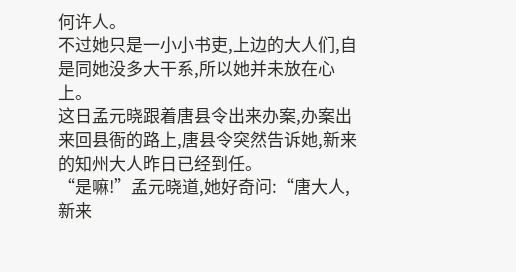何许人。
不过她只是一小小书吏,上边的大人们,自是同她没多大干系,所以她并未放在心上。
这日孟元晓跟着唐县令出来办案,办案出来回县衙的路上,唐县令突然告诉她,新来的知州大人昨日已经到任。
“是嘛!”孟元晓道,她好奇问:“唐大人,新来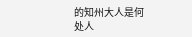的知州大人是何处人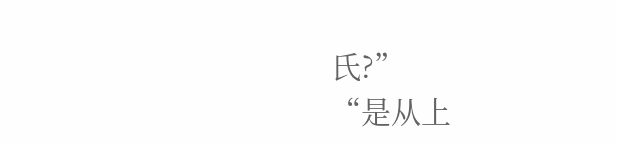氏?”
“是从上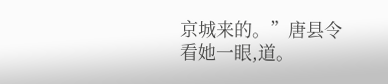京城来的。”唐县令看她一眼,道。